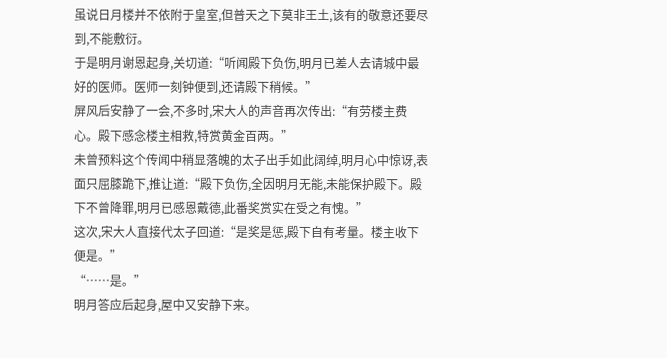虽说日月楼并不依附于皇室,但普天之下莫非王土,该有的敬意还要尽到,不能敷衍。
于是明月谢恩起身,关切道:“听闻殿下负伤,明月已差人去请城中最好的医师。医师一刻钟便到,还请殿下稍候。”
屏风后安静了一会,不多时,宋大人的声音再次传出:“有劳楼主费心。殿下感念楼主相救,特赏黄金百两。”
未曾预料这个传闻中稍显落魄的太子出手如此阔绰,明月心中惊讶,表面只屈膝跪下,推让道:“殿下负伤,全因明月无能,未能保护殿下。殿下不曾降罪,明月已感恩戴德,此番奖赏实在受之有愧。”
这次,宋大人直接代太子回道:“是奖是惩,殿下自有考量。楼主收下便是。”
“……是。”
明月答应后起身,屋中又安静下来。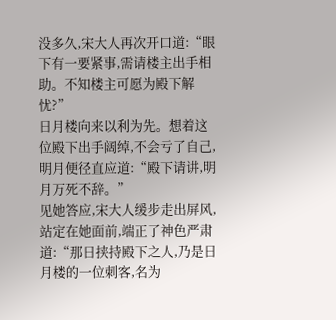没多久,宋大人再次开口道:“眼下有一要紧事,需请楼主出手相助。不知楼主可愿为殿下解忧?”
日月楼向来以利为先。想着这位殿下出手阔绰,不会亏了自己,明月便径直应道:“殿下请讲,明月万死不辞。”
见她答应,宋大人缓步走出屏风,站定在她面前,端正了神色严肃道:“那日挟持殿下之人,乃是日月楼的一位刺客,名为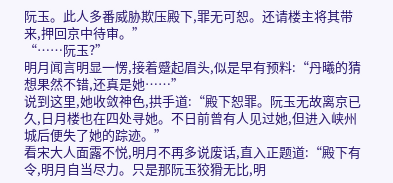阮玉。此人多番威胁欺压殿下,罪无可恕。还请楼主将其带来,押回京中待审。”
“……阮玉?”
明月闻言明显一愣,接着蹙起眉头,似是早有预料:“丹曦的猜想果然不错,还真是她……”
说到这里,她收敛神色,拱手道:“殿下恕罪。阮玉无故离京已久,日月楼也在四处寻她。不日前曾有人见过她,但进入峡州城后便失了她的踪迹。”
看宋大人面露不悦,明月不再多说废话,直入正题道:“殿下有令,明月自当尽力。只是那阮玉狡猾无比,明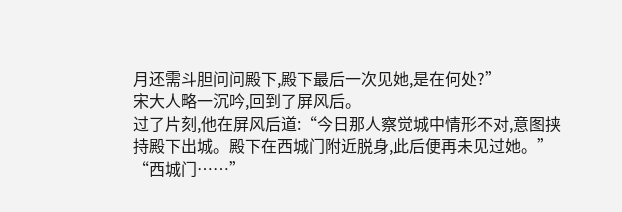月还需斗胆问问殿下,殿下最后一次见她,是在何处?”
宋大人略一沉吟,回到了屏风后。
过了片刻,他在屏风后道:“今日那人察觉城中情形不对,意图挟持殿下出城。殿下在西城门附近脱身,此后便再未见过她。”
“西城门……”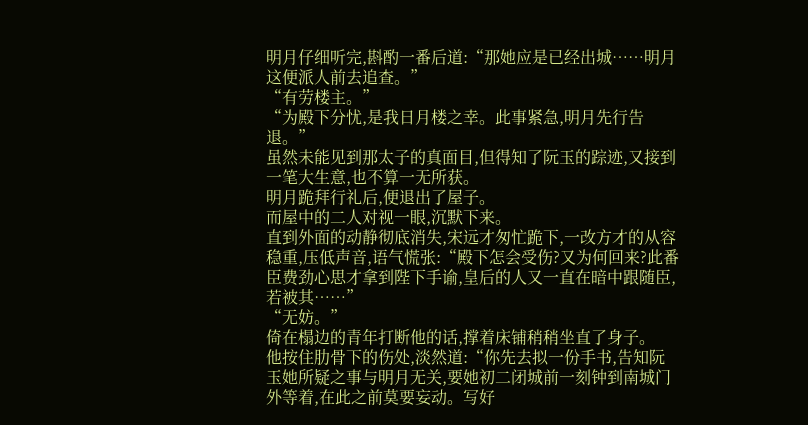明月仔细听完,斟酌一番后道:“那她应是已经出城……明月这便派人前去追查。”
“有劳楼主。”
“为殿下分忧,是我日月楼之幸。此事紧急,明月先行告退。”
虽然未能见到那太子的真面目,但得知了阮玉的踪迹,又接到一笔大生意,也不算一无所获。
明月跪拜行礼后,便退出了屋子。
而屋中的二人对视一眼,沉默下来。
直到外面的动静彻底消失,宋远才匆忙跪下,一改方才的从容稳重,压低声音,语气慌张:“殿下怎会受伤?又为何回来?此番臣费劲心思才拿到陛下手谕,皇后的人又一直在暗中跟随臣,若被其……”
“无妨。”
倚在榻边的青年打断他的话,撑着床铺稍稍坐直了身子。
他按住肋骨下的伤处,淡然道:“你先去拟一份手书,告知阮玉她所疑之事与明月无关,要她初二闭城前一刻钟到南城门外等着,在此之前莫要妄动。写好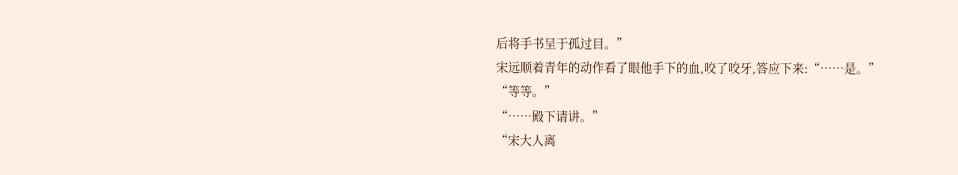后将手书呈于孤过目。”
宋远顺着青年的动作看了眼他手下的血,咬了咬牙,答应下来:“……是。”
“等等。”
“……殿下请讲。”
“宋大人离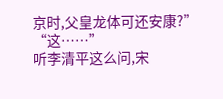京时,父皇龙体可还安康?”
“这……”
听李清平这么问,宋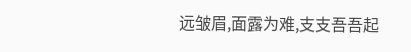远皱眉,面露为难,支支吾吾起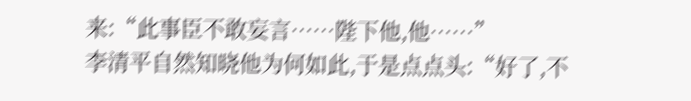来:“此事臣不敢妄言……陛下他,他……”
李清平自然知晓他为何如此,于是点点头:“好了,不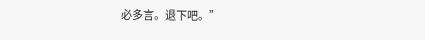必多言。退下吧。”